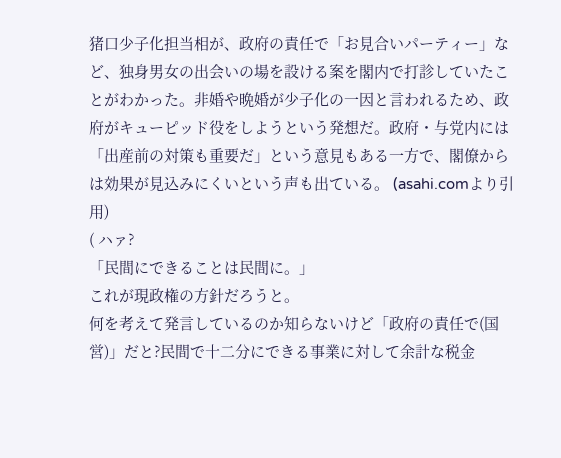猪口少子化担当相が、政府の責任で「お見合いパーティー」など、独身男女の出会いの場を設ける案を閣内で打診していたことがわかった。非婚や晩婚が少子化の一因と言われるため、政府がキューピッド役をしようという発想だ。政府・与党内には「出産前の対策も重要だ」という意見もある一方で、閣僚からは効果が見込みにくいという声も出ている。 (asahi.comより引用)
( ハァ?
「民間にできることは民間に。」
これが現政権の方針だろうと。
何を考えて発言しているのか知らないけど「政府の責任で(国営)」だと?民間で十二分にできる事業に対して余計な税金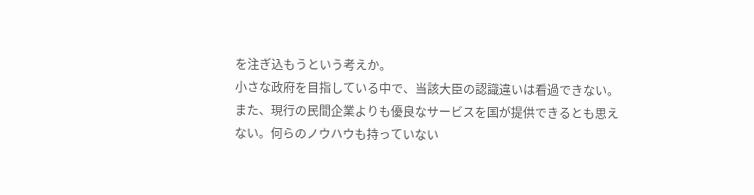を注ぎ込もうという考えか。
小さな政府を目指している中で、当該大臣の認識違いは看過できない。
また、現行の民間企業よりも優良なサービスを国が提供できるとも思えない。何らのノウハウも持っていない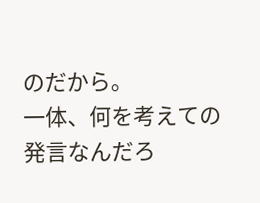のだから。
一体、何を考えての発言なんだろ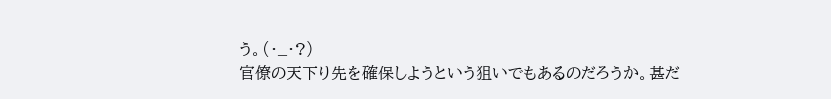う。(・_・?)
官僚の天下り先を確保しようという狙いでもあるのだろうか。甚だ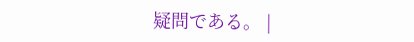疑問である。 |